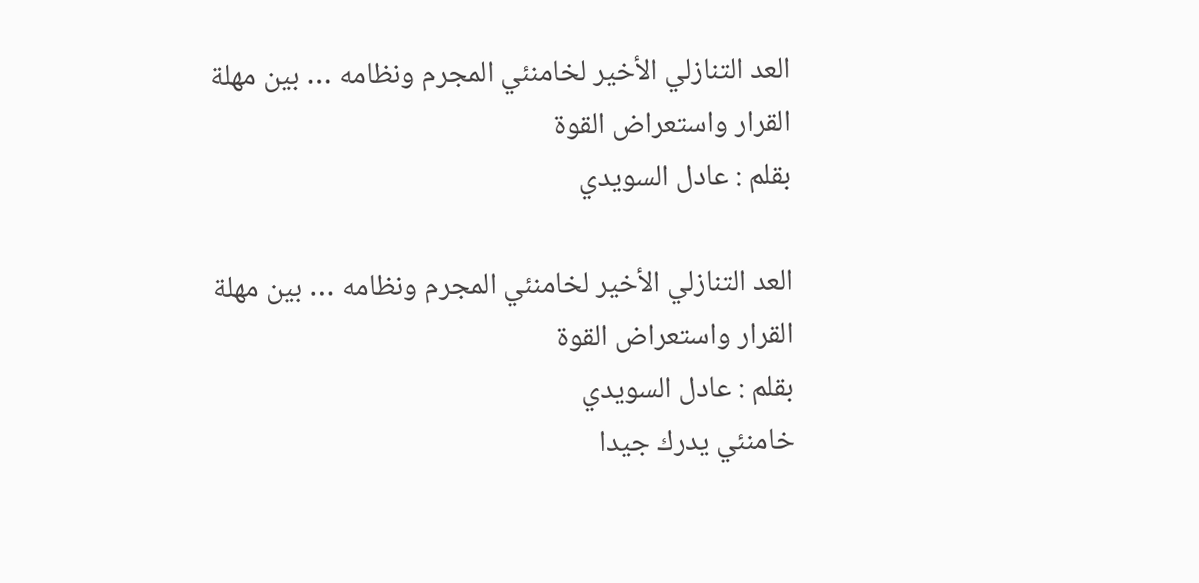العد التنازلي الأخير لخامنئي المجرم ونظامه … بين مهلة القرار واستعراض القوة
بقلم : عادل السويدي

العد التنازلي الأخير لخامنئي المجرم ونظامه … بين مهلة القرار واستعراض القوة
بقلم : عادل السويدي
خامنئي يدرك جيدا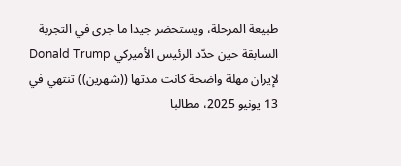طبيعة المرحلة، ويستحضر جيدا ما جرى في التجربة السابقة حين حدّد الرئيس الأميركي Donald Trump لإيران مهلة واضحة كانت مدتها ((شهرين)) تنتهي في 13 يونيو 2025، مطالبا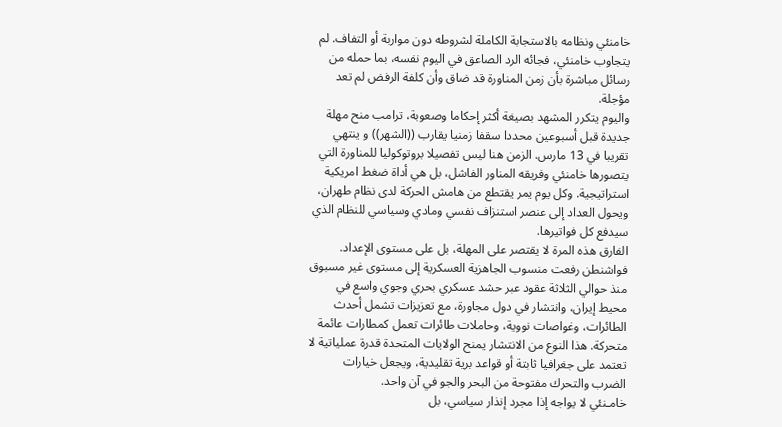خامنئي ونظامه بالاستجابة الكاملة لشروطه دون مواربة أو التفاف. لم يتجاوب خامنئي، فجائه الرد الصاعق في اليوم نفسه، بما حمله من رسائل مباشرة بأن زمن المناورة قد ضاق وأن كلفة الرفض لم تعد مؤجلة.
واليوم يتكرر المشهد بصيغة أكثر إحكاما وصعوبة، ترامب منح مهلة جديدة قبل أسبوعين محددا سقفا زمنيا يقارب ((الشهر)) و ينتهي تقريبا في 13 مارس. الزمن هنا ليس تفصيلا بروتوكوليا للمناورة التي يتصورها خامنئي وفريقه المناور الفاشل، بل هي أداة ضغط امريكية استراتيجية. وكل يوم يمر يقتطع من هامش الحركة لدى نظام طهران، ويحول العداد إلى عنصر استنزاف نفسي ومادي وسياسي للنظام الذي سيدفع كل فواتيرها.
الفارق هذه المرة لا يقتصر على المهلة، بل على مستوى الإعداد. فواشنطن رفعت منسوب الجاهزية العسكرية إلى مستوى غير مسبوق منذ حوالي الثلاثة عقود عبر حشد عسكري بحري وجوي واسع في محيط إيران، وانتشار في دول مجاورة، مع تعزيزات تشمل أحدث الطائرات، وغواصات نووية، وحاملات طائرات تعمل كمطارات عائمة متحركة. هذا النوع من الانتشار يمنح الولايات المتحدة قدرة عملياتية لا تعتمد على جغرافيا ثابتة أو قواعد برية تقليدية، ويجعل خيارات الضرب والتحرك مفتوحة من البحر والجو في آن واحد.
خامـنئي لا يواجه إذا مجرد إنذار سياسي، بل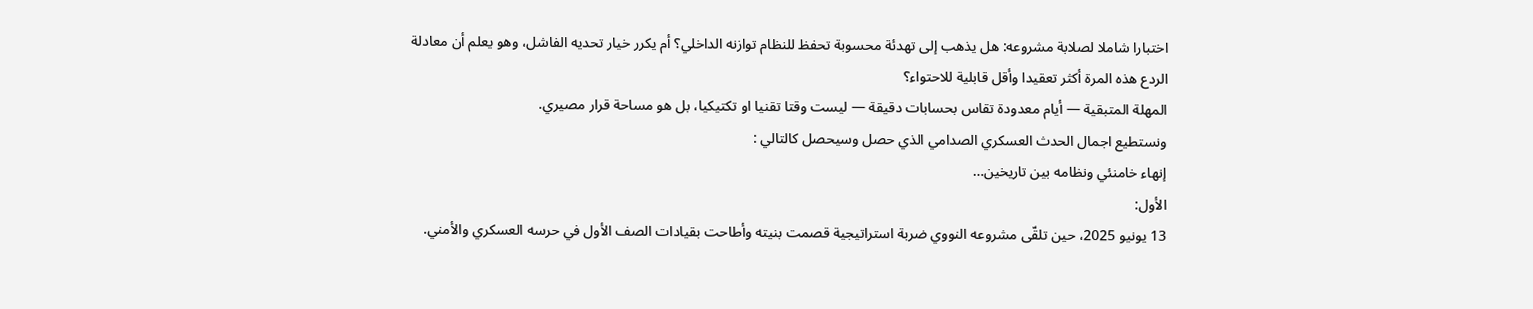اختبارا شاملا لصلابة مشروعه: هل يذهب إلى تهدئة محسوبة تحفظ للنظام توازنه الداخلي؟ أم يكرر خيار تحديه الفاشل، وهو يعلم أن معادلة الردع هذه المرة أكثر تعقيدا وأقل قابلية للاحتواء؟
المهلة المتبقية — أيام معدودة تقاس بحسابات دقيقة — ليست وقتا تقنيا او تكتيكيا، بل هو مساحة قرار مصيري.
ونستطيع اجمال الحدث العسكري الصدامي الذي حصل وسيحصل كالتالي :
إنهاء خامنئي ونظامه بين تاريخين…
الأول:
13 يونيو 2025، حين تلقّى مشروعه النووي ضربة استراتيجية قصمت بنيته وأطاحت بقيادات الصف الأول في حرسه العسكري والأمني.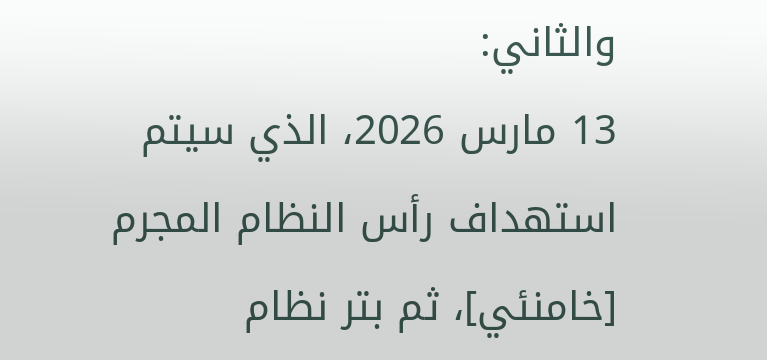والثاني:
13 مارس 2026، الذي سيتم استهداف رأس النظام المجرم [خامنئي]، ثم بتر نظام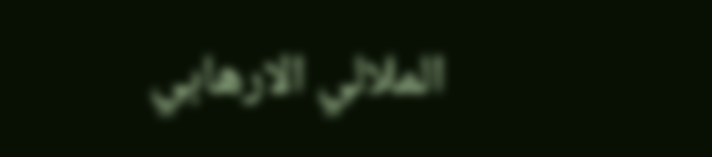الملالي الارهابي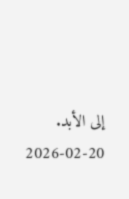إلى الأبد.
2026-02-20